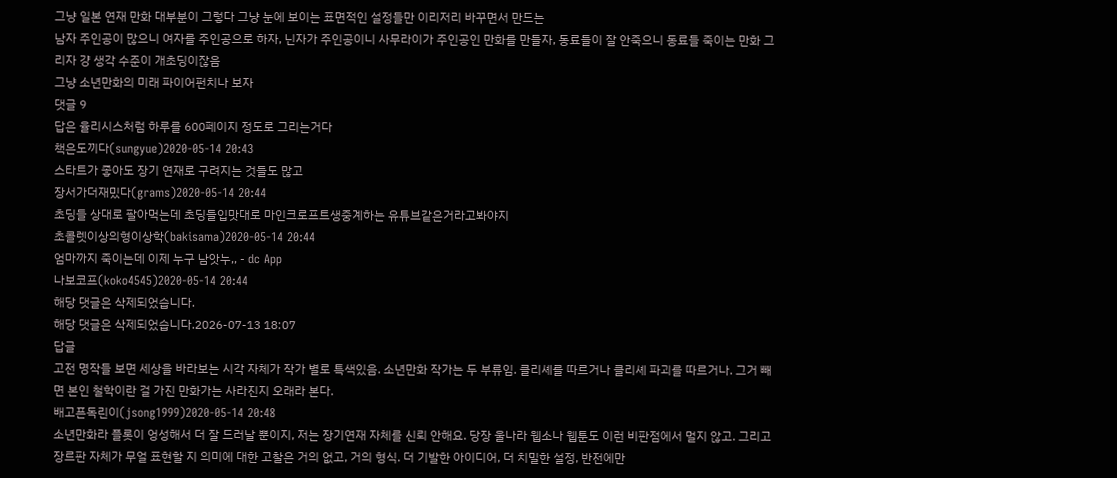그냥 일본 연재 만화 대부분이 그렇다 그냥 눈에 보이는 표면적인 설정들만 이리저리 바꾸면서 만드는
남자 주인공이 많으니 여자를 주인공으로 하자, 닌자가 주인공이니 사무라이가 주인공인 만화를 만들자, 동료들이 잘 안죽으니 동료들 죽이는 만화 그리자 걍 생각 수준이 개초딩이잖음
그냥 소년만화의 미래 파이어펀치나 보자
댓글 9
답은 율리시스처럼 하루를 600페이지 정도로 그리는거다
책은도끼다(sungyue)2020-05-14 20:43
스타트가 좋아도 장기 연재로 구려지는 것들도 많고
장서가더재밌다(grams)2020-05-14 20:44
초딩들 상대로 팔아먹는데 초딩들입맛대로 마인크로프트생중계하는 유튜브같은거라고봐야지
초콜렛이상의형이상학(bakisama)2020-05-14 20:44
엄마까지 죽이는데 이제 누구 남앗누,, - dc App
나보코프(koko4545)2020-05-14 20:44
해당 댓글은 삭제되었습니다.
해당 댓글은 삭제되었습니다.2026-07-13 18:07
답글
고전 명작들 보면 세상을 바라보는 시각 자체가 작가 별로 특색있음. 소년만화 작가는 두 부류임. 클리셰를 따르거나 클리셰 파괴를 따르거나. 그거 빼면 본인 철학이란 걸 가진 만화가는 사라진지 오래라 본다.
배고픈독린이(jsong1999)2020-05-14 20:48
소년만화라 플롯이 엉성해서 더 잘 드러날 뿐이지, 저는 장기연재 자체를 신뢰 안해요. 당장 울나라 웹소나 웹툰도 이런 비판점에서 멀지 않고. 그리고 장르판 자체가 무얼 표현할 지 의미에 대한 고찰은 거의 없고, 거의 형식. 더 기발한 아이디어, 더 치밀한 설정, 반전에만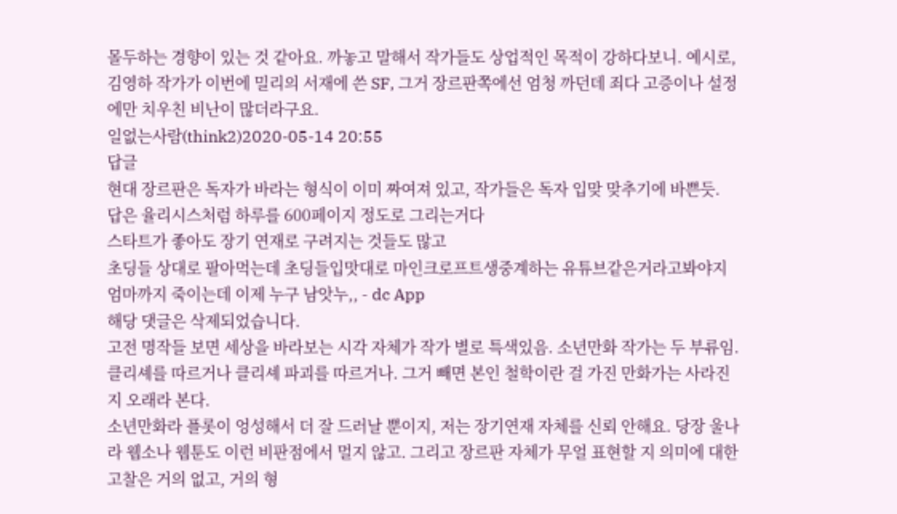몰두하는 경향이 있는 것 같아요. 까놓고 말해서 작가들도 상업적인 목적이 강하다보니. 예시로, 김영하 작가가 이번에 밀리의 서재에 쓴 SF, 그거 장르판쪽에선 엄청 까던데 죄다 고증이나 설정에만 치우친 비난이 많더라구요.
일없는사람(think2)2020-05-14 20:55
답글
현대 장르판은 독자가 바라는 형식이 이미 짜여져 있고, 작가들은 독자 입맞 맞추기에 바쁜듯.
답은 율리시스처럼 하루를 600페이지 정도로 그리는거다
스타트가 좋아도 장기 연재로 구려지는 것들도 많고
초딩들 상대로 팔아먹는데 초딩들입맛대로 마인크로프트생중계하는 유튜브같은거라고봐야지
엄마까지 죽이는데 이제 누구 남앗누,, - dc App
해당 댓글은 삭제되었습니다.
고전 명작들 보면 세상을 바라보는 시각 자체가 작가 별로 특색있음. 소년만화 작가는 두 부류임. 클리셰를 따르거나 클리셰 파괴를 따르거나. 그거 빼면 본인 철학이란 걸 가진 만화가는 사라진지 오래라 본다.
소년만화라 플롯이 엉성해서 더 잘 드러날 뿐이지, 저는 장기연재 자체를 신뢰 안해요. 당장 울나라 웹소나 웹툰도 이런 비판점에서 멀지 않고. 그리고 장르판 자체가 무얼 표현할 지 의미에 대한 고찰은 거의 없고, 거의 형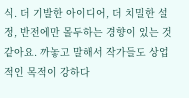식. 더 기발한 아이디어, 더 치밀한 설정, 반전에만 몰두하는 경향이 있는 것 같아요. 까놓고 말해서 작가들도 상업적인 목적이 강하다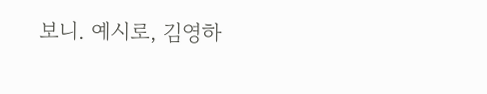보니. 예시로, 김영하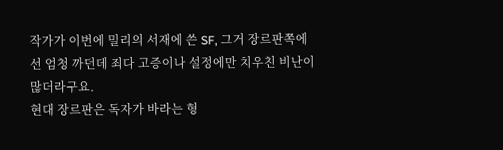작가가 이번에 밀리의 서재에 쓴 SF, 그거 장르판쪽에선 엄청 까던데 죄다 고증이나 설정에만 치우친 비난이 많더라구요.
현대 장르판은 독자가 바라는 형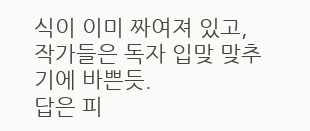식이 이미 짜여져 있고, 작가들은 독자 입맞 맞추기에 바쁜듯.
답은 피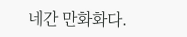네간 만화화다.